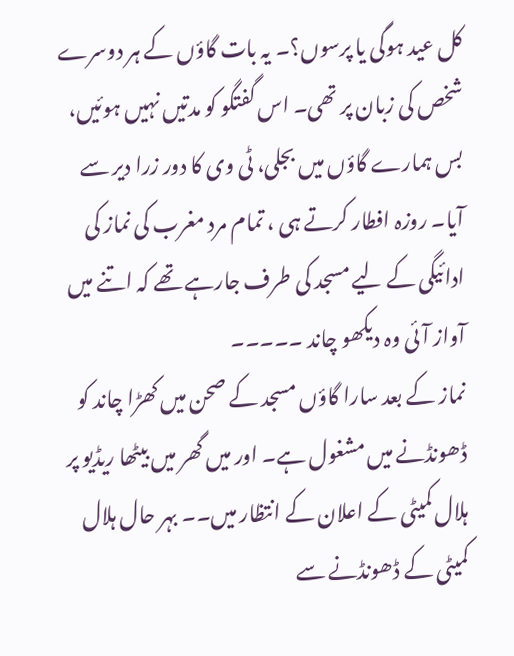کل عید ہوگی یا پرسوں؟۔ یہ بات گاؤں کے ہر دوسرے شخص کی زبان پر تھی۔ اس گفتگو کو مدتیں نہیں ہوئیں، بس ہمارے گاؤں میں بجلی، ٹی وی کا دور زرا دیر سے آیا۔ روزہ افطار کرتے ہی ، تمام مرد مغرب کی نماز کی ادائیگی کے لیے مسجد کی طرف جارہے تھے کہ اتنے میں آواز آئی وہ دیکھو چاند ۔۔۔۔۔
نماز کے بعد سارا گاؤں مسجد کے صحن میں کھڑا چاند کو ڈھونڈنے میں مشغول ہے۔ اور میں گھر میں بیٹھا ریڈیو پر ہلال کمیٹی کے اعلان کے انتظار میں۔۔ بہر حال ہلال کمیٹی کے ڈھونڈنے سے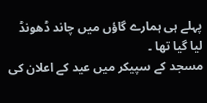پہلے ہی ہمارے گاؤں میں چاند ڈھونڈ لیا گیا تھا ۔
مسجد کے سپیکر میں عید کے اعلان کی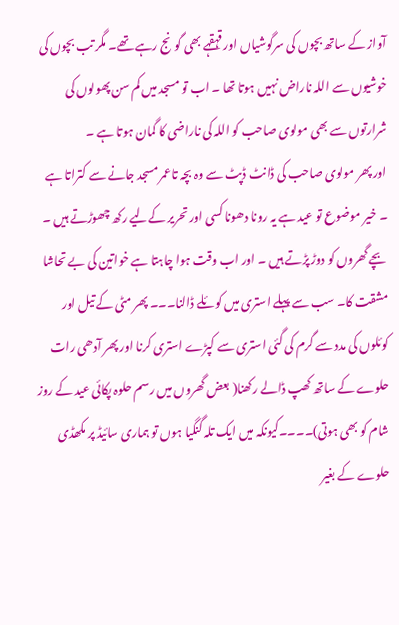آواز کے ساتھ بچوں کی سرگوشیاں اور قہقہے بھی گونج رہے تھے۔ مگر تب بچوں کی خوشیوں سے اللہ ناراض نہیں ہوتا تھا ۔ اب تو مسجد میں کم سن پھولوں کی شرارتوں سے بھی مولوی صاحب کو اللہ کی ناراضی کا گمان ہوتا ہے ۔
اور پھر مولوی صاحب کی ڈانٹ ڈپٹ سے وہ بچہ تاعمر مسجد جانے سے کتراتا ہے ۔ خیر موضوع تو عید ہے یہ رونا دھونا کسی اور تحریر کےلیے رکھ چھوڑتے ہیں ۔
بچے گھروں کو دوڑ پڑتے ہیں ۔ اور اب وقت ہوا چاہتا ہے خواتین کی بے تحاشا مشقت کا۔ سب سے پہلے استری میں کوئلے ڈالنا۔۔۔ پھر مٹی کے تیل اور کوئلوں کی مدد سے گرم کی گئی استری سے کپڑے استری کرنا اور پھر آدھی رات حلوے کے ساتھ کھپ ڈالے رکھنا( بعض گھروں میں رسم حلوہ پکائی عید کے روز شام کو بھی ہوتی)۔۔۔۔کیونکہ میں ایک تلہ گنگیا ہوں تو ہماری سائیڈ پر مکھڈی حلوے کے بغیر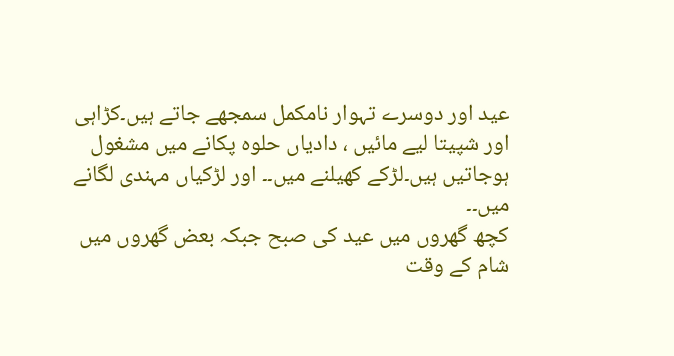عید اور دوسرے تہوار نامکمل سمجھے جاتے ہیں۔کڑاہی اور شپیتا لیے مائیں ، دادیاں حلوہ پکانے میں مشغول ہوجاتیں ہیں۔لڑکے کھیلنے میں۔۔ اور لڑکیاں مہندی لگانے میں۔۔
کچھ گھروں میں عید کی صبح جبکہ بعض گھروں میں شام کے وقت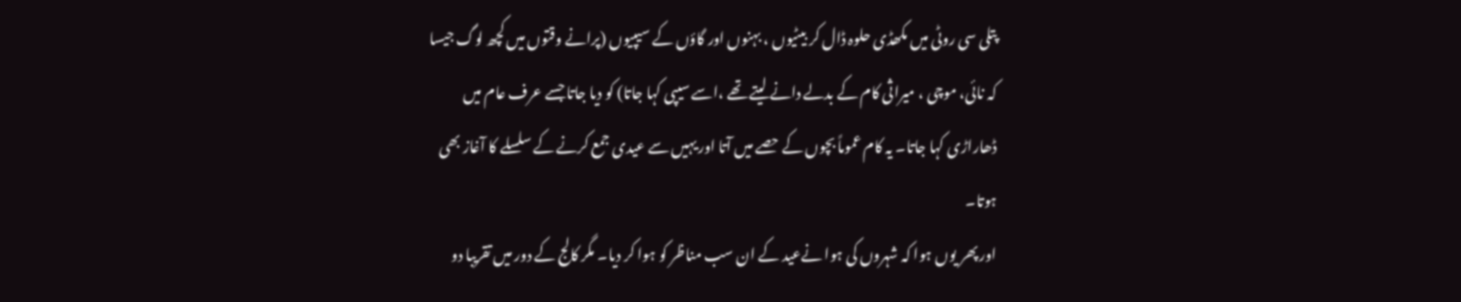پتلی سی روٹی میں مکھڈی حلوہ ڈال کر بیٹیوں ، بہنوں اور گاؤں کے سیپیوں (پرانے وقتوں میں کچھ لوگ جیسا کہ نائی، موچی ، میراثی کام کے بدلے دانے لیتے تھے ،اسے سیپی کہا جاتا) کو دیا جاتا جسے عرف عام میں ڈھاراڑی کہا جاتا۔ یہ کام عموماً بچوں کے حصے میں آتا اور یہیں سے عیدی جمع کرنے کے سلسلے کا آغاز بھی ہوتا۔
اور پھر یوں ہوا کہ شہروں کی ہوا نےعید کے ان سب مناظر کو ہوا کر دیا۔ مگر کالج کے دور میں تقریبا دو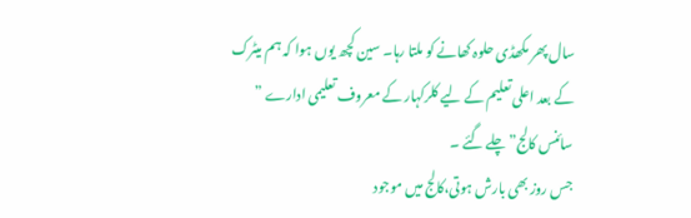سال پھر مکھڈی حلوہ کھانے کو ملتا رہا۔ سین کچھ یوں ہوا کہ ہم میٹرک کے بعد اعلی تعلیم کے لیے کلرکہار کے معروف تعلیمی ادارے ” سائنس کالج” چلے گئے ۔
جس روز بھی بارش ہوتی،کالج میں موجود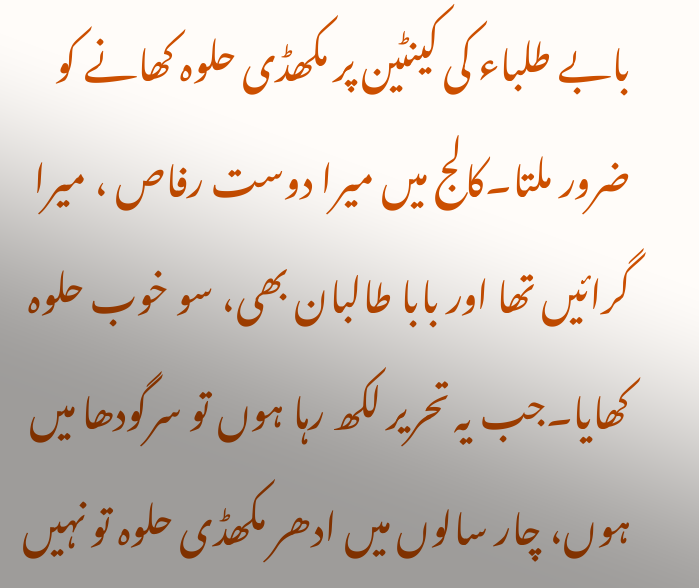بابے طلباء کی کینٹین پر مکھڈی حلوہ کھانے کو ضرور ملتا۔کالج میں میرا دوست رفاص ، میرا گرائیں تھا اور بابا طالبان بھی، سو خوب حلوہ کھایا۔جب یہ تحریر لکھ رہا ہوں تو سرگودھا میں ہوں، چار سالوں میں ادھر مکھڈی حلوہ تو نہیں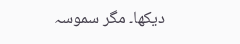دیکھا۔ مگر سموسہ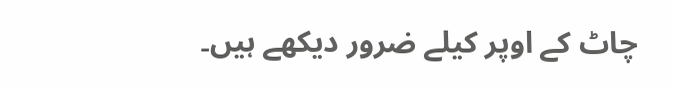چاٹ کے اوپر کیلے ضرور دیکھے ہیں۔